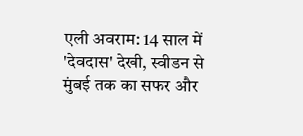एली अवराम: 14 साल में 'देवदास' देखी, स्वीडन से मुंबई तक का सफर और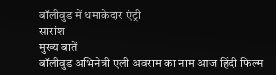बॉलीवुड में धमाकेदार एंट्री
सारांश
मुख्य बातें
बॉलीवुड अभिनेत्री एली अवराम का नाम आज हिंदी फिल्म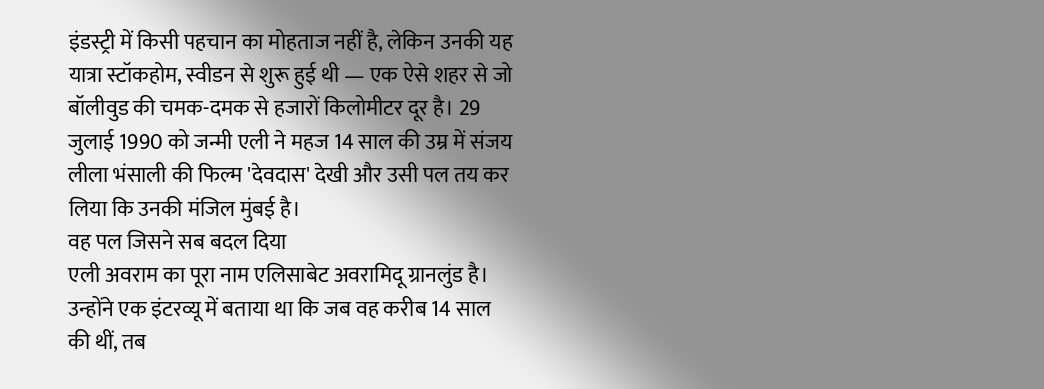इंडस्ट्री में किसी पहचान का मोहताज नहीं है, लेकिन उनकी यह यात्रा स्टॉकहोम, स्वीडन से शुरू हुई थी — एक ऐसे शहर से जो बॉलीवुड की चमक-दमक से हजारों किलोमीटर दूर है। 29 जुलाई 1990 को जन्मी एली ने महज 14 साल की उम्र में संजय लीला भंसाली की फिल्म 'देवदास' देखी और उसी पल तय कर लिया कि उनकी मंजिल मुंबई है।
वह पल जिसने सब बदल दिया
एली अवराम का पूरा नाम एलिसाबेट अवरामिदू ग्रानलुंड है। उन्होंने एक इंटरव्यू में बताया था कि जब वह करीब 14 साल की थीं, तब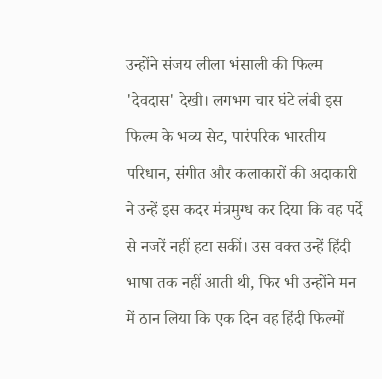उन्होंने संजय लीला भंसाली की फिल्म 'देवदास' देखी। लगभग चार घंटे लंबी इस फिल्म के भव्य सेट, पारंपरिक भारतीय परिधान, संगीत और कलाकारों की अदाकारी ने उन्हें इस कदर मंत्रमुग्ध कर दिया कि वह पर्दे से नजरें नहीं हटा सकीं। उस वक्त उन्हें हिंदी भाषा तक नहीं आती थी, फिर भी उन्होंने मन में ठान लिया कि एक दिन वह हिंदी फिल्मों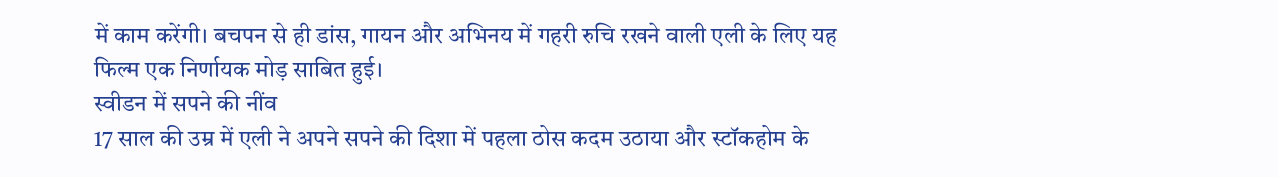में काम करेंगी। बचपन से ही डांस, गायन और अभिनय में गहरी रुचि रखने वाली एली के लिए यह फिल्म एक निर्णायक मोड़ साबित हुई।
स्वीडन में सपने की नींव
17 साल की उम्र में एली ने अपने सपने की दिशा में पहला ठोस कदम उठाया और स्टॉकहोम के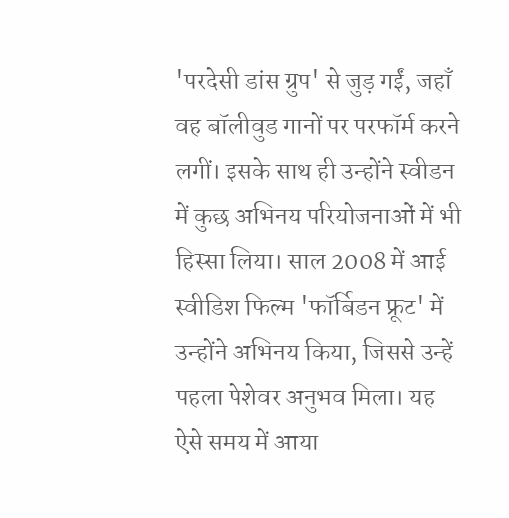'परदेसी डांस ग्रुप' से जुड़ गईं, जहाँ वह बॉलीवुड गानों पर परफॉर्म करने लगीं। इसके साथ ही उन्होंने स्वीडन में कुछ अभिनय परियोजनाओं में भी हिस्सा लिया। साल 2008 में आई स्वीडिश फिल्म 'फॉर्बिडन फ्रूट' में उन्होंने अभिनय किया, जिससे उन्हें पहला पेशेवर अनुभव मिला। यह ऐसे समय में आया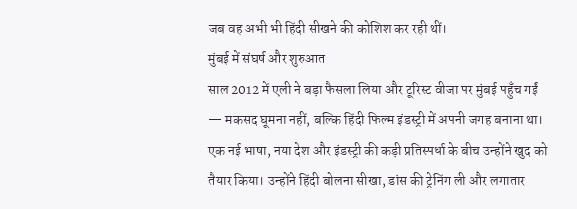जब वह अभी भी हिंदी सीखने की कोशिश कर रही थीं।
मुंबई में संघर्ष और शुरुआत
साल 2012 में एली ने बड़ा फैसला लिया और टूरिस्ट वीजा पर मुंबई पहुँच गईं — मकसद घूमना नहीं, बल्कि हिंदी फिल्म इंडस्ट्री में अपनी जगह बनाना था। एक नई भाषा, नया देश और इंडस्ट्री की कड़ी प्रतिस्पर्धा के बीच उन्होंने खुद को तैयार किया। उन्होंने हिंदी बोलना सीखा, डांस की ट्रेनिंग ली और लगातार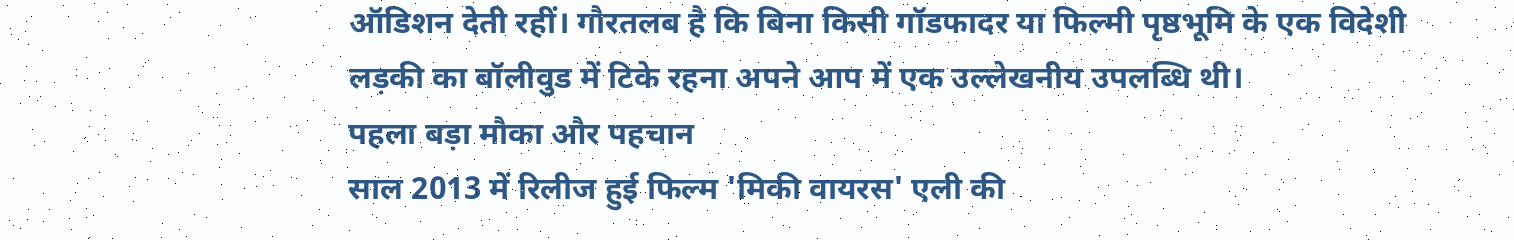ऑडिशन देती रहीं। गौरतलब है कि बिना किसी गॉडफादर या फिल्मी पृष्ठभूमि के एक विदेशी लड़की का बॉलीवुड में टिके रहना अपने आप में एक उल्लेखनीय उपलब्धि थी।
पहला बड़ा मौका और पहचान
साल 2013 में रिलीज हुई फिल्म 'मिकी वायरस' एली की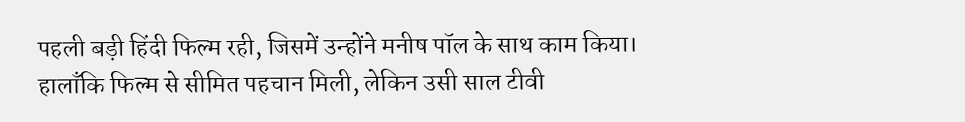पहली बड़ी हिंदी फिल्म रही, जिसमें उन्होंने मनीष पॉल के साथ काम किया। हालाँकि फिल्म से सीमित पहचान मिली, लेकिन उसी साल टीवी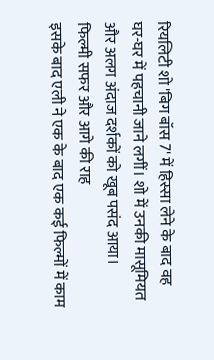रियलिटी शो 'बिग बॉस 7' में हिस्सा लेने के बाद वह घर-घर में पहचानी जाने लगीं। शो में उनकी मासूमियत और अलग अंदाज दर्शकों को खूब पसंद आया।
फिल्मी सफर और आगे की राह
इसके बाद एली ने एक के बाद एक कई फिल्मों में काम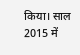किया। साल 2015 में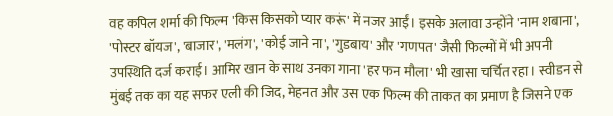वह कपिल शर्मा की फिल्म 'किस किसको प्यार करूं' में नजर आईं। इसके अलावा उन्होंने 'नाम शबाना', 'पोस्टर बॉयज', 'बाजार', 'मलंग', 'कोई जाने ना', 'गुडबाय' और 'गणपत' जैसी फिल्मों में भी अपनी उपस्थिति दर्ज कराई। आमिर खान के साथ उनका गाना 'हर फन मौला' भी खासा चर्चित रहा। स्वीडन से मुंबई तक का यह सफर एली की जिद, मेहनत और उस एक फिल्म की ताकत का प्रमाण है जिसने एक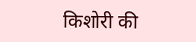किशोरी की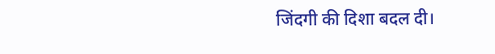जिंदगी की दिशा बदल दी।